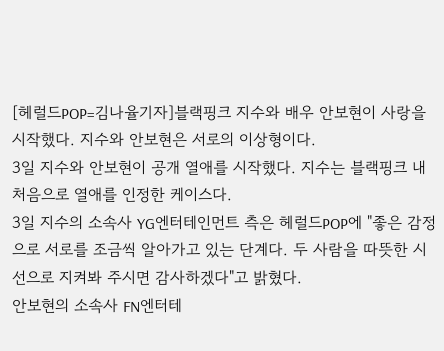[헤럴드POP=김나율기자]블랙핑크 지수와 배우 안보현이 사랑을 시작했다. 지수와 안보현은 서로의 이상형이다.
3일 지수와 안보현이 공개 열애를 시작했다. 지수는 블랙핑크 내 처음으로 열애를 인정한 케이스다.
3일 지수의 소속사 YG엔터테인먼트 측은 헤럴드POP에 "좋은 감정으로 서로를 조금씩 알아가고 있는 단계다. 두 사람을 따뜻한 시선으로 지켜봐 주시면 감사하겠다"고 밝혔다.
안보현의 소속사 FN엔터테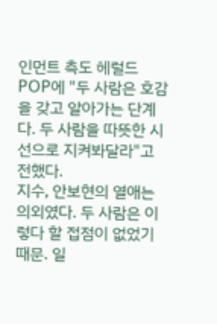인먼트 측도 헤럴드POP에 "두 사람은 호감을 갖고 알아가는 단계다. 두 사람을 따뜻한 시선으로 지켜봐달라"고 전했다.
지수, 안보현의 열애는 의외였다. 두 사람은 이렇다 할 접점이 없었기 때문. 일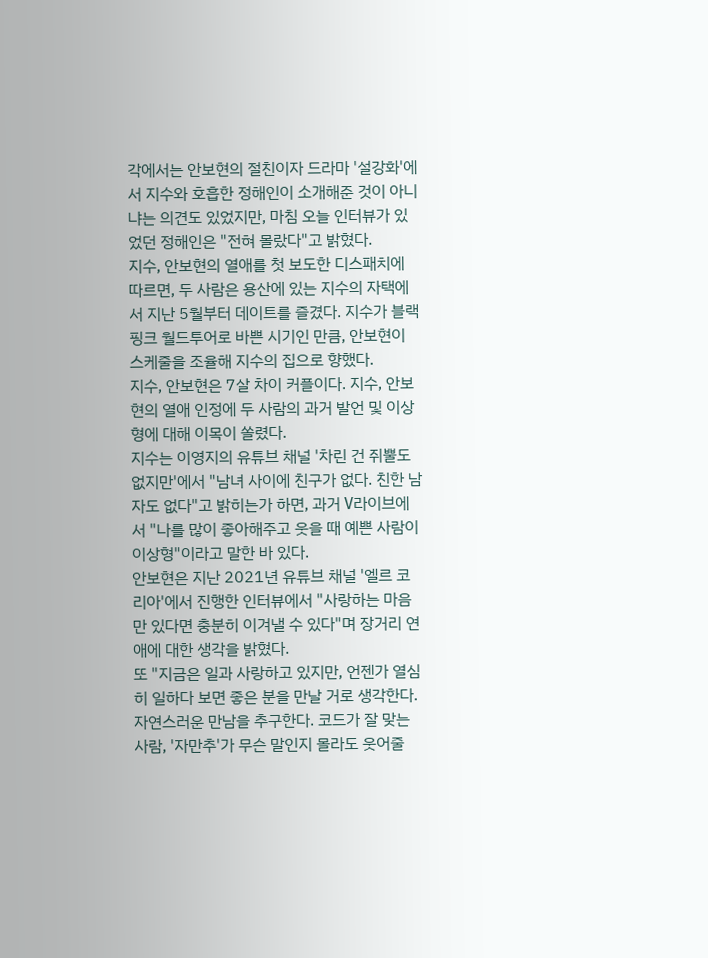각에서는 안보현의 절친이자 드라마 '설강화'에서 지수와 호흡한 정해인이 소개해준 것이 아니냐는 의견도 있었지만, 마침 오늘 인터뷰가 있었던 정해인은 "전혀 몰랐다"고 밝혔다.
지수, 안보현의 열애를 첫 보도한 디스패치에 따르면, 두 사람은 용산에 있는 지수의 자택에서 지난 5월부터 데이트를 즐겼다. 지수가 블랙핑크 월드투어로 바쁜 시기인 만큼, 안보현이 스케줄을 조율해 지수의 집으로 향했다.
지수, 안보현은 7살 차이 커플이다. 지수, 안보현의 열애 인정에 두 사람의 과거 발언 및 이상형에 대해 이목이 쏠렸다.
지수는 이영지의 유튜브 채널 '차린 건 쥐뿔도 없지만'에서 "남녀 사이에 친구가 없다. 친한 남자도 없다"고 밝히는가 하면, 과거 V라이브에서 "나를 많이 좋아해주고 웃을 때 예쁜 사람이 이상형"이라고 말한 바 있다.
안보현은 지난 2021년 유튜브 채널 '엘르 코리아'에서 진행한 인터뷰에서 "사랑하는 마음만 있다면 충분히 이겨낼 수 있다"며 장거리 연애에 대한 생각을 밝혔다.
또 "지금은 일과 사랑하고 있지만, 언젠가 열심히 일하다 보면 좋은 분을 만날 거로 생각한다. 자연스러운 만남을 추구한다. 코드가 잘 맞는 사람, '자만추'가 무슨 말인지 몰라도 웃어줄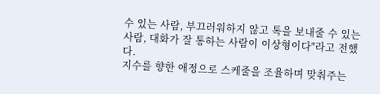수 있는 사람, 부끄러워하지 않고 톡을 보내줄 수 있는 사람, 대화가 잘 통하는 사람이 이상형이다"라고 전했다.
지수를 향한 애정으로 스케줄을 조율하며 맞춰주는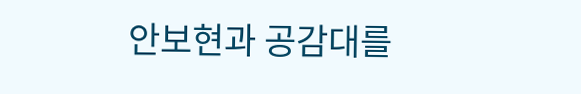안보현과 공감대를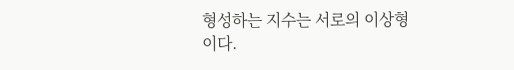형성하는 지수는 서로의 이상형이다.